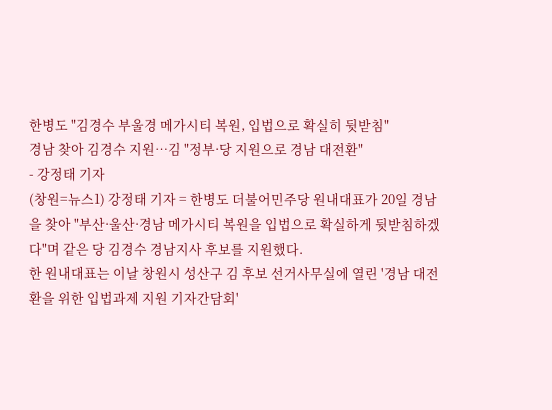한병도 "김경수 부울경 메가시티 복원, 입법으로 확실히 뒷받침"
경남 찾아 김경수 지원…김 "정부·당 지원으로 경남 대전환"
- 강정태 기자
(창원=뉴스1) 강정태 기자 = 한병도 더불어민주당 원내대표가 20일 경남을 찾아 "부산·울산·경남 메가시티 복원을 입법으로 확실하게 뒷받침하겠다"며 같은 당 김경수 경남지사 후보를 지원했다.
한 원내대표는 이날 창원시 성산구 김 후보 선거사무실에 열린 '경남 대전환을 위한 입법과제 지원 기자간담회'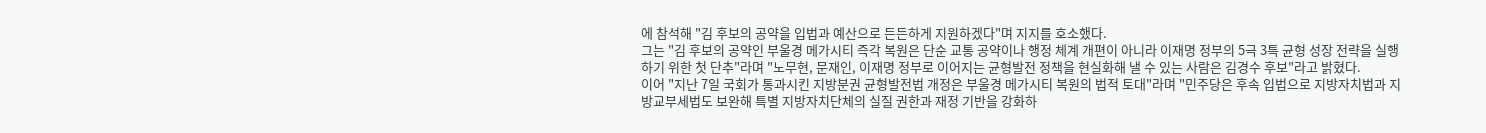에 참석해 "김 후보의 공약을 입법과 예산으로 든든하게 지원하겠다"며 지지를 호소했다.
그는 "김 후보의 공약인 부울경 메가시티 즉각 복원은 단순 교통 공약이나 행정 체계 개편이 아니라 이재명 정부의 5극 3특 균형 성장 전략을 실행하기 위한 첫 단추"라며 "노무현, 문재인, 이재명 정부로 이어지는 균형발전 정책을 현실화해 낼 수 있는 사람은 김경수 후보"라고 밝혔다.
이어 "지난 7일 국회가 통과시킨 지방분권 균형발전법 개정은 부울경 메가시티 복원의 법적 토대"라며 "민주당은 후속 입법으로 지방자치법과 지방교부세법도 보완해 특별 지방자치단체의 실질 권한과 재정 기반을 강화하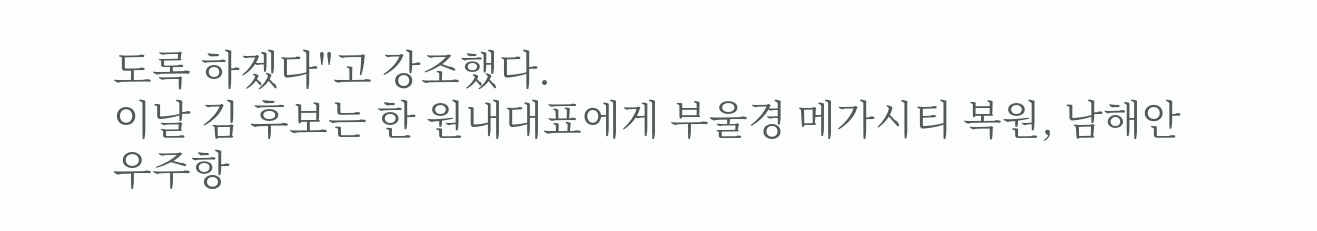도록 하겠다"고 강조했다.
이날 김 후보는 한 원내대표에게 부울경 메가시티 복원, 남해안 우주항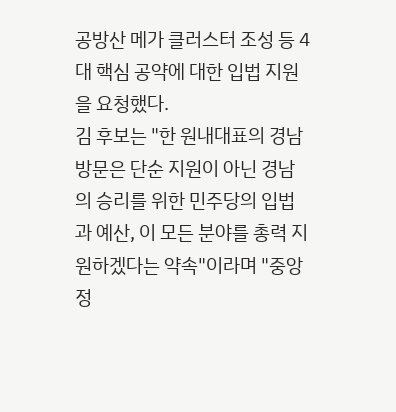공방산 메가 클러스터 조성 등 4대 핵심 공약에 대한 입법 지원을 요청했다.
김 후보는 "한 원내대표의 경남 방문은 단순 지원이 아닌 경남의 승리를 위한 민주당의 입법과 예산, 이 모든 분야를 총력 지원하겠다는 약속"이라며 "중앙정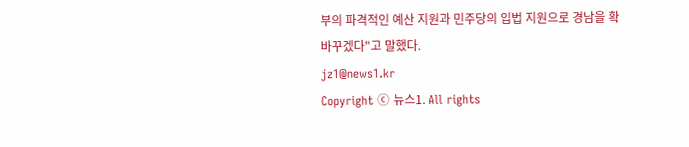부의 파격적인 예산 지원과 민주당의 입법 지원으로 경남을 확 바꾸겠다"고 말했다.
jz1@news1.kr
Copyright ⓒ 뉴스1. All rights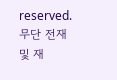reserved. 무단 전재 및 재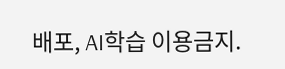배포, AI학습 이용금지.